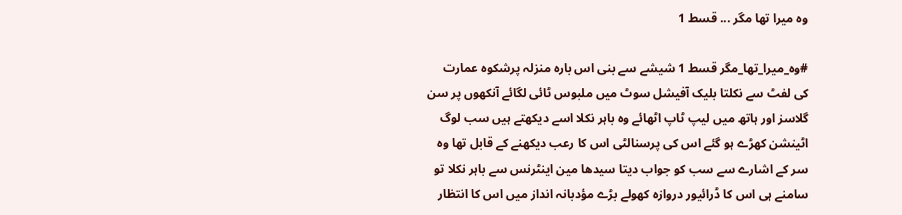وہ میرا تھا مگر ... قسط 1

#وہ_میرا_تھا_مگر قسط 1 شیشے سے بنی اس بارہ منزلہ پرشکوہ عمارت کی لفٹ سے نکلتا بلیک آفیشل سوٹ میں ملبوس ٹائی لگائے آنکھوں پر سن گلاسز اور ہاتھ میں لیپ ٹاپ اٹھائے وہ باہر نکلا اسے دیکھتے ہیں سب لوگ اٹینشن کھڑے ہو گئے اس کی پرسنالٹی اس کا رعب دیکھنے کے قابل تھا وہ سر کے اشارے سے سب کو جواب دیتا سیدھا مین اینٹرنس سے باہر نکلا تو سامنے ہی اس کا ڈرائیور دروازہ کھولے بڑے مؤدبانہ انداز میں اس کا انتظار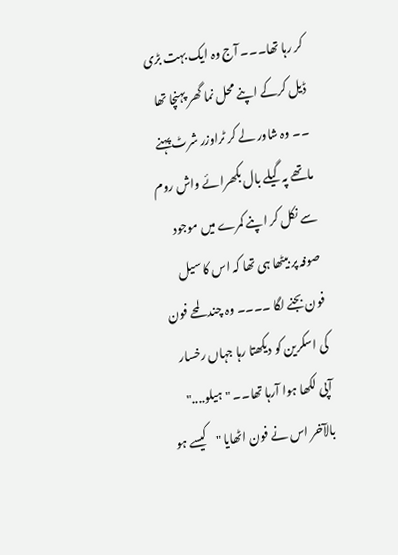کر رہا تھا۔۔۔ آج وہ ایک بہت بڑی ڈیل کرکے اپنے محل نما گھر پہنچا تھا ۔۔ وہ شاور لے کر ٹراوزر شرٹ پہنے ماتھے پہ گیلے بال بکھرائے واش روم سے نکل کر اپنے کمرے میں موجود صوفہ پر بیٹھا ہی تھا کہ اس کا سیل فون بجنے لگا ۔۔۔۔ وہ چند لمحے فون کی اسکرین کو دیکھتا رہا جہاں رخسار آپی لکھا ہوا آرہا تھا۔۔ "ہیلو...." بالآخر اس نے فون اٹھایا "کیسے ہو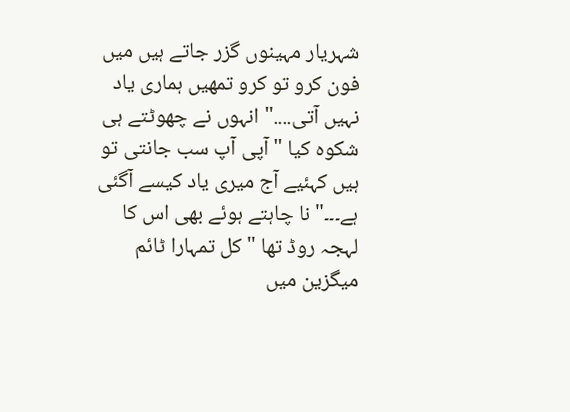شہریار مہینوں گزر جاتے ہیں میں فون کرو تو کرو تمھیں ہماری یاد نہیں آتی...." انہوں نے چھوٹتے ہی شکوہ کیا "آپی آپ سب جانتی تو ہیں کہئیے آج میری یاد کیسے آگئی ہے۔۔۔" نا چاہتے ہوئے بھی اس کا لہجہ روڈ تھا "کل تمہارا ٹائم میگزین میں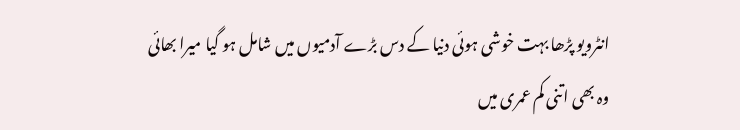انٹرویو پڑھا بہت خوشی ہوئی دنیا کے دس بڑے آدمیوں میں شامل ہو گیا میرا بھائی وہ بھی اتنی کم عمری میں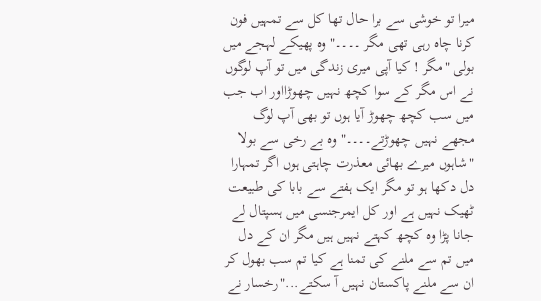میرا تو خوشی سے برا حال تھا کل سے تمہیں فون کرنا چاہ رہی تھی مگر ۔۔۔۔" وہ پھیکے لہجے میں بولی "مگر ! کیا آپی میری زندگی میں تو آپ لوگوں نے اس مگر کے سوا کچھ نہیں چھوڑااور اب جب میں سب کچھ چھوڑ آیا ہوں تو بھی آپ لوگ مجھے نہیں چھوڑتے۔۔۔۔" وہ بے رخی سے بولا "شاہوں میرے بھائی معذرت چاہتی ہوں اگر تمہارا دل دکھا ہو تو مگر ایک ہفتے سے بابا کی طبیعت ٹھیک نہیں ہے اور کل ایمرجنسی میں ہسپتال لے جانا پڑا وہ کچھ کہتے نہیں ہیں مگر ان کے دل میں تم سے ملنے کی تمنا ہے کیا تم سب بھول کر ان سے ملنے پاکستان نہیں آ سکتے..."رخسار نے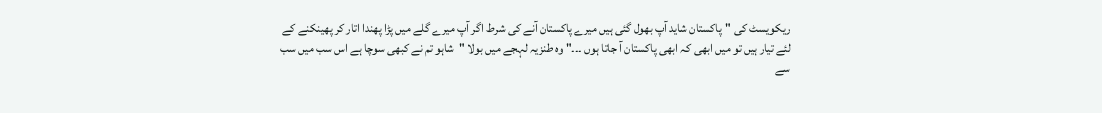ریکویسٹ کی "پاکستان شاید آپ بھول گئی ہیں میرے پاکستان آنے کی شرط اگر آپ میرے گلے میں پڑا پھندا اتار کر پھینکنے کے لئے تیار ہیں تو میں ابھی کہ ابھی پاکستان آ جاتا ہوں ۔۔۔" وہ طنزیہ لہجے میں بولا "شاہو تم نے کبھی سوچا ہے اس سب میں سب سے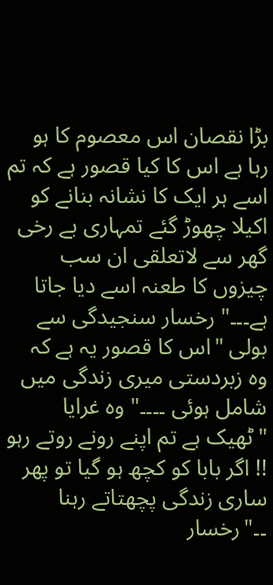بڑا نقصان اس معصوم کا ہو رہا ہے اس کا کیا قصور ہے کہ تم اسے ہر ایک کا نشانہ بنانے کو اکیلا چھوڑ گئے تمہاری بے رخی گھر سے لاتعلقی ان سب چیزوں کا طعنہ اسے دیا جاتا ہے۔۔۔" رخسار سنجیدگی سے بولی "اس کا قصور یہ ہے کہ وہ زبردستی میری زندگی میں شامل ہوئی ۔۔۔۔" وہ غرایا "ٹھیک ہے تم اپنے رونے روتے رہو !! اگر بابا کو کچھ ہو گیا تو پھر ساری زندگی پچھتاتے رہنا ۔۔"رخسار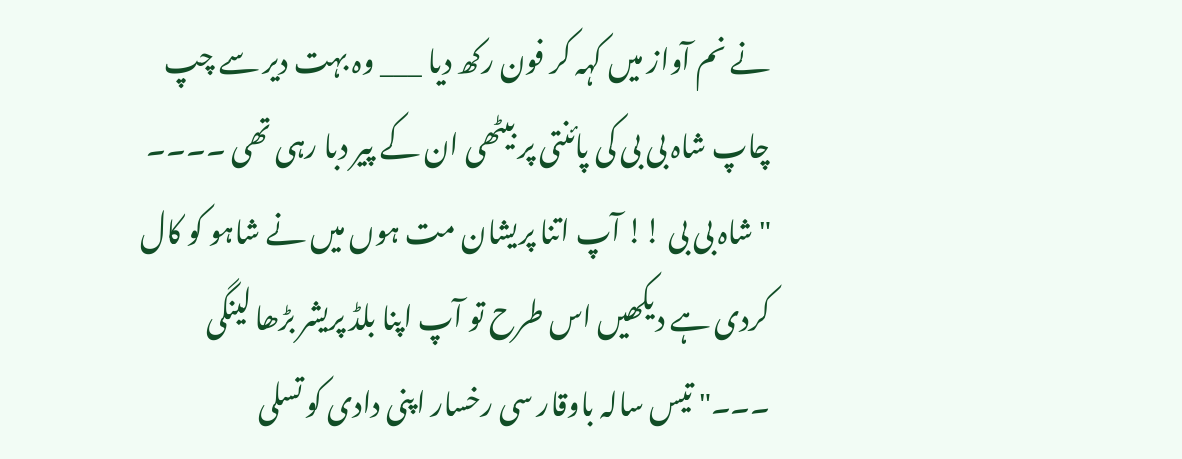نے نم آواز میں کہہ کر فون رکھ دیا ___ وہ بہت دیر سے چپ چاپ شاہ بی بی کی پائنتی پر بیٹھی ان کے پیر دبا رہی تھی ۔۔۔۔ "شاہ بی بی !! آپ اتنا پریشان مت ہوں میں نے شاہو کو کال کردی ہے دیکھیں اس طرح تو آپ اپنا بلڈ پریشر بڑھا لینگی ۔۔۔" تیس سالہ باوقار سی رخسار اپنی دادی کو تسلی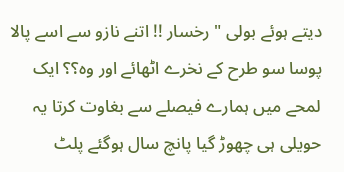دیتے ہوئے بولی " رخسار !! اتنے نازو سے اسے پالا پوسا سو طرح کے نخرے اٹھائے اور وہ؟؟ ایک لمحے میں ہمارے فیصلے سے بغاوت کرتا یہ حویلی ہی چھوڑ گیا پانچ سال ہوگئے پلٹ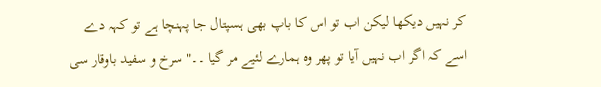کر نہیں دیکھا لیکن اب تو اس کا باپ بھی ہسپتال جا پہنچا ہے تو کہہ دے اسے کہ اگر اب نہیں آیا تو پھر وہ ہمارے لئیے مر گیا ۔۔" سرخ و سفید باوقار سی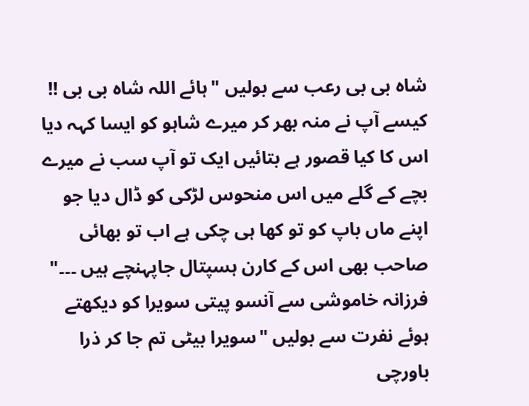شاہ بی بی رعب سے بولیں "ہائے اللہ شاہ بی بی !! کیسے آپ نے منہ بھر کر میرے شاہو کو ایسا کہہ دیا اس کا کیا قصور ہے بتائیں ایک تو آپ سب نے میرے بچے کے گلے میں اس منحوس لڑکی کو ڈال دیا جو اپنے ماں باپ کو تو کھا ہی چکی ہے اب تو بھائی صاحب بھی اس کے کارن ہسپتال جاپہنچے ہیں ۔۔۔" فرزانہ خاموشی سے آنسو پیتی سویرا کو دیکھتے ہوئے نفرت سے بولیں "سویرا بیٹی تم جا کر ذرا باورچی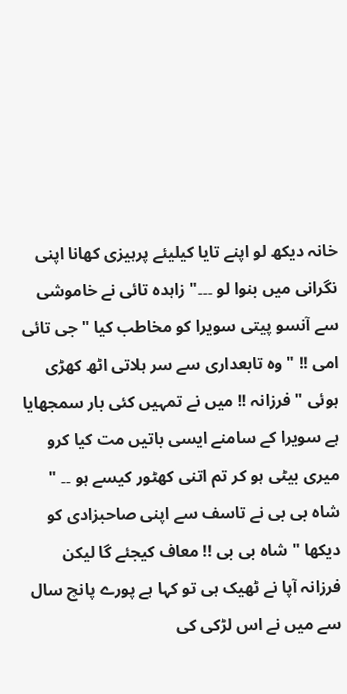خانہ دیکھ لو اپنے تایا کیلیئے پرہیزی کھانا اپنی نگرانی میں بنوا لو ۔۔۔" زاہدہ تائی نے خاموشی سے آنسو پیتی سویرا کو مخاطب کیا "جی تائی امی !! " وہ تابعداری سے سر ہلاتی اٹھ کھڑی ہوئی " فرزانہ !! میں نے تمہیں کئی بار سمجھایا ہے سویرا کے سامنے ایسی باتیں مت کیا کرو میری بیٹی ہو کر تم اتنی کھٹور کیسے ہو ۔۔ " شاہ بی بی نے تاسف سے اپنی صاحبزادی کو دیکھا "شاہ بی بی !! معاف کیجئے گا لیکن فرزانہ آپا نے ٹھیک ہی تو کہا ہے پورے پانچ سال سے میں نے اس لڑکی کی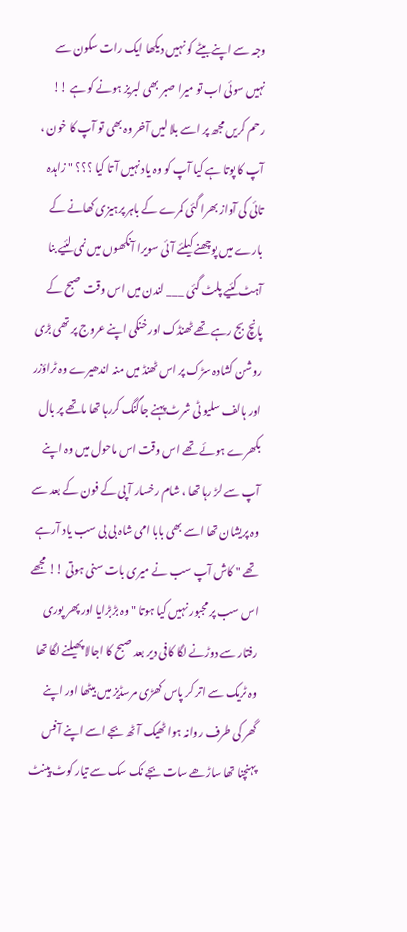وجہ سے اپنے بیٹے کو نہیں دیکھا ایک رات سکون سے نہیں سوئی اب تو میرا صبر بھی لبریز ہونے کو ہے !! رحم کریں مجھ پر اسے بلا لیں آخر وہ بھی تو آپ کا خون ، آپ کا پوتا ہے کیا آپ کو وہ یاد نہیں آ تا کیا ؟؟؟ " زاہدہ تائی کی آواز بھرا گئی کمرے کے باہر پرہیزی کھانے کے بارے میں پوچھنے کیلئے آئی سویرا آنکھوں میں نمی لئیے بنا آہٹ کئیے پلٹ گئی ___ لندن میں اس وقت صبح کے پانچ بج رہے تھے ٹھنڈک اور خنکی اپنے عروج پر تھی بڑی روشن کشادہ سڑک پر اس ٹھنڈ میں منہ اندھیرے وہ ٹراؤزر اور ہالف سلیو ٹی شرٹ پہنے جاگنگ کررہا تھا ماتھے پر بال بکھرے ہوئے تھے اس وقت اس ماحول میں وہ اپنے آپ سے لڑ رہا تھا ، شام رخسار آ پی کے فون کے بعد سے وہ پریشان تھا اسے بھی بابا امی شاہ بی بی سب یاد آرہے تھے " کاش آپ سب نے میری بات سنی ہوتی !! مجھے اس سب پر مجبور نہیں کیا ہوتا " وہ بڑبڑایا اور پھر پوری رفتار سے دوڑنے لگا کافی دیر بعد صبح کا اجالا پھیلنے لگا تھا وہ ٹریک سے اتر کر پاس کھڑی مرسڈیز میں بیٹھا اور اپنے گھر کی طرف روانہ ہوا ٹھیک آٹھ بجے اسے اپنے آفس پہنچنا تھا ساڑھے سات بجے نک سک سے تیار کوٹ پینٹ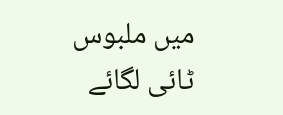میں ملبوس ٹائی لگائے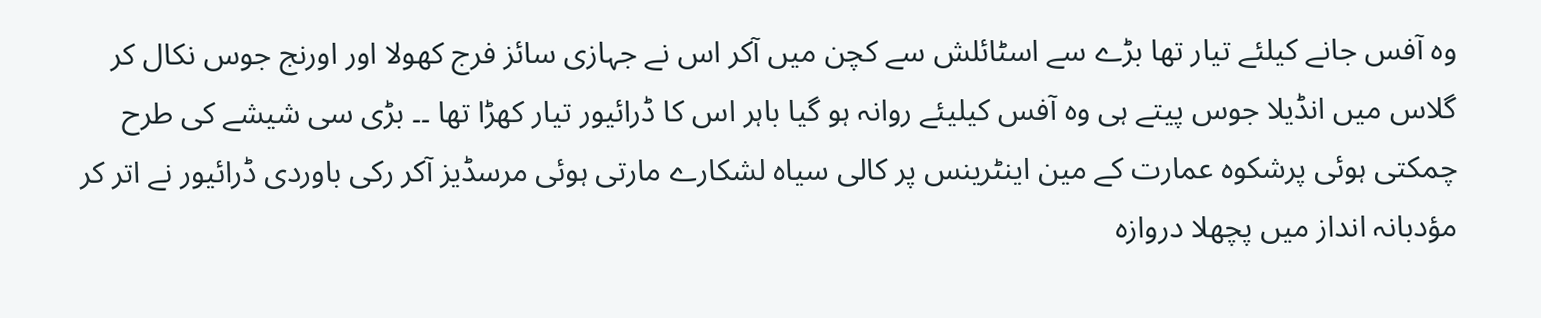وہ آفس جانے کیلئے تیار تھا بڑے سے اسٹائلش سے کچن میں آکر اس نے جہازی سائز فرج کھولا اور اورنج جوس نکال کر گلاس میں انڈیلا جوس پیتے ہی وہ آفس کیلیئے روانہ ہو گیا باہر اس کا ڈرائیور تیار کھڑا تھا ۔۔ بڑی سی شیشے کی طرح چمکتی ہوئی پرشکوہ عمارت کے مین اینٹرینس پر کالی سیاہ لشکارے مارتی ہوئی مرسڈیز آکر رکی باوردی ڈرائیور نے اتر کر مؤدبانہ انداز میں پچھلا دروازہ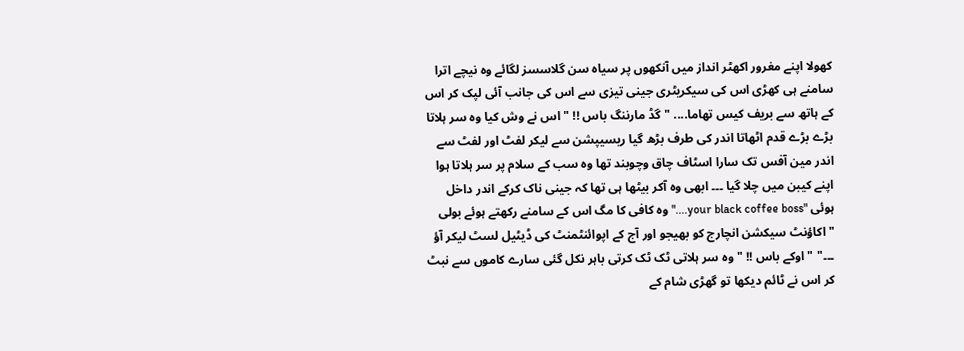کھولا اپنے مغرور اکھٹر انداز میں آنکھوں پر سیاہ سن گلاسسز لگائے وہ نیچے اترا سامنے ہی کھڑی اس کی سیکریٹری جینی تیزی سے اس کی جانب آئی لپک کر اس کے ہاتھ سے بریف کیس تھاما.... "گڈ مارننگ باس !! " اس نے وش کیا وہ سر ہلاتا بڑے بڑے قدم اٹھاتا اندر کی طرف بڑھ گیا ریسیپشن سے لیکر لفٹ اور لفٹ سے اندر مین آفس تک سارا اسٹاف چاق وچوبند تھا وہ سب کے سلام پر سر ہلاتا ہوا اپنے کیبن میں چلا گیا ۔۔۔ ابھی وہ آکر بیٹھا ہی تھا کہ جینی ناک کرکے اندر داخل ہوئی "your black coffee boss...." وہ کافی کا مگ اس کے سامنے رکھتے ہوئے بولی "اکاؤنٹ سیکشن انچارج کو بھیجو اور آج کے اپوائنٹمنٹ کی ڈیٹیل لسٹ لیکر آؤ ۔۔۔" "اوکے باس !! " وہ سر ہلاتی ٹک ٹک کرتی باہر نکل گئی سارے کاموں سے نبٹ کر اس نے ٹائم دیکھا تو گھڑی شام کے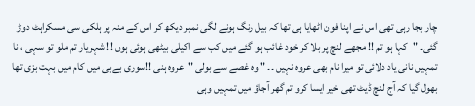چار بجا رہی تھی اس نے اپنا فون اٹھایا ہی تھا کہ بیل رنگ ہونے لگی نمبر دیکھ کر اس کے منہ پر ہلکی سی مسکراہٹ دوڑ گئی۔ "کہا ہو تم !! مجھے لنچ پر بلا کر خود غائب ہو گئے میں کب سے اکیلی بیٹھی ہوئی ہوں !! شہریار تم ملو تو سہی ، نا تمہیں نانی یاد دلائی تو میرا نام بھی عروہ نہیں ۔۔ " وہ غصے سے بولی "عروہ ہنی !!سوری بےبی میں کام میں بہت بزی تھا بھول گیا کہ آج لنچ ڈیٹ تھی خیر ایسا کرو تم گھر آجاؤ میں تمہیں وہی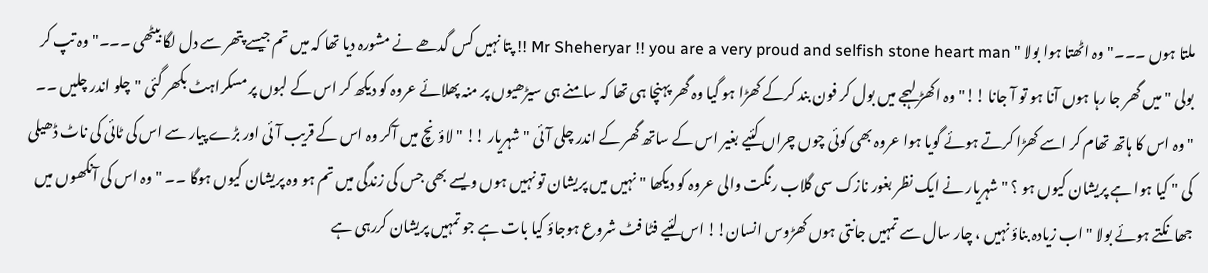ملتا ہوں ۔۔۔" وہ اٹھتا ہوا بولا " Mr Sheheryar !! you are a very proud and selfish stone heart man !! پتا نہیں کس گدھے نے مشورہ دیا تھا کہ میں تم جیسے پتھر سے دل لگا بیٹھی ۔۔۔" وہ تپ کر بولی " میں گھر جا رہا ہوں آنا ہو تو آ جانا !!" وہ اکھڑ لہجے میں بول کر فون بند کرکے کھڑا ہو گیا وہ گھر پہنچا ہی تھا کہ سامنے ہی سیڑھیوں پر منہ پھلائے عروہ کو دیکھ کر اس کے لبوں پر مسکراہٹ بکھر گئی "چلو اندر چلیں ۔۔ " وہ اس کا ہاتھ تھام کر اسے کھڑا کرتے ہوئے گویا ہوا عروہ بھی کوئی چوں چراں کئیے بغیر اس کے ساتھ گھر کے اندر چلی آئی " شہریار !! " لاؤنچ میں آکر وہ اس کے قریب آئی اور بڑے پیار سے اس کی ٹائی کی ناٹ ڈھیلی کی " کیا ہوا ہے پریشان کیوں ہو ؟ " شہریار نے ایک نظر بغور نازک سی گلاب رنگت والی عروہ کو دیکھا " نہیں میں پریشان تو نہیں ہوں ویسے بھی جس کی زندگی میں تم ہو وہ پریشان کیوں ہوگا ۔۔ " وہ اس کی آنکھوں میں جھانکتے ہوئے بولا " اب زیادہ بناؤ نہیں ، چار سال سے تمہیں جانتی ہوں کھڑوس انسان!! اس لئیے فٹا فٹ شروع ہوجاؤ کیا بات ہے جو تمہیں پریشان کررہی ہے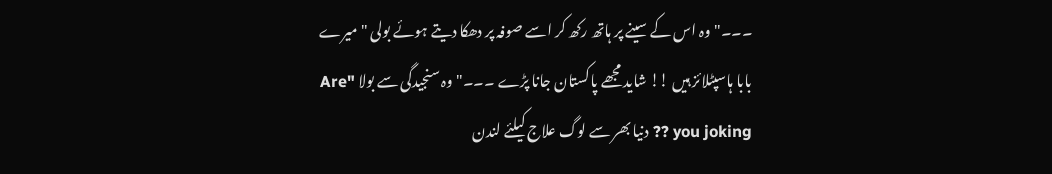۔۔۔" وہ اس کے سینے پر ہاتھ رکھ کر اسے صوفہ پر دھکا دیتے ہوئے بولی " میرے بابا ہاسپٹلائز ہیں !! شاید مجھے پاکستان جانا پڑے ۔۔۔" وہ سنجیدگی سے بولا "Are you joking ?? دنیا بھر سے لوگ علاج کیلئے لندن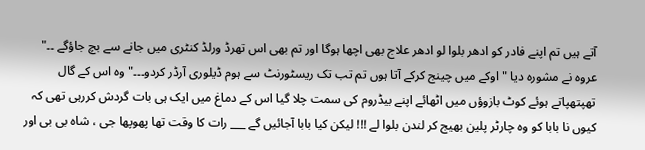آتے ہیں تم اپنے فادر کو ادھر بلوا لو ادھر علاج بھی اچھا ہوگا اور تم بھی اس تھرڈ ورلڈ کنٹری میں جانے سے بچ جاؤگے ۔۔" عروہ نے مشورہ دیا "اوکے میں چینج کرکے آتا ہوں تم تب تک ریسٹورنٹ سے ہوم ڈیلوری آرڈر کردو۔۔۔" وہ اس کے گال تھپتھپاتے ہوئے کوٹ بازوؤں میں اٹھائے اپنے بیڈروم کی سمت چلا گیا اس کے دماغ میں ایک ہی بات گردش کررہی تھی کہ کیوں نا بابا کو وہ چارٹر پلین بھیج کر لندن بلوا لے !!! لیکن کیا بابا آجائیں گے ___ رات کا وقت تھا پھوپھا جی ، شاہ بی بی اور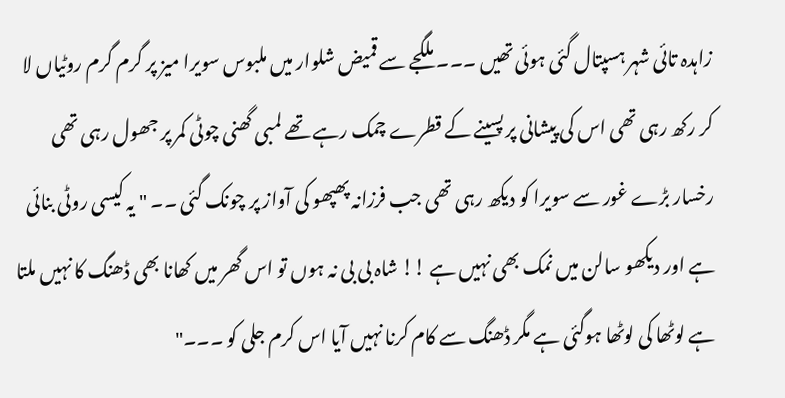زاہدہ تائی شہر ہسپتال گئی ہوئی تھیں ۔۔۔ ملگجے سے قمیض شلوار میں ملبوس سویرا میز پر گرم گرم روٹیاں لا کر رکھ رہی تھی اس کی پیشانی پر پسینے کے قطرے چمک رہے تھے لمبی گھنی چوٹی کمر پر جھول رہی تھی رخسار بڑے غور سے سویرا کو دیکھ رہی تھی جب فرزانہ پھپھو کی آواز پر چونک گئی ۔۔ " یہ کیسی روٹی بنائی ہے اور دیکھو سالن میں نمک بھی نہیں ہے !! شاہ بی بی نہ ہوں تو اس گھر میں کھانا بھی ڈھنگ کا نہیں ملتا ہے لوٹھا کی لوٹھا ہوگئی ہے مگر ڈھنگ سے کام کرنا نہیں آیا اس کرم جلی کو ۔۔۔"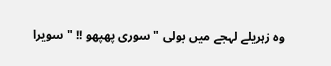وہ زہریلے لہجے میں بولی "سوری پھپھو !! " سویرا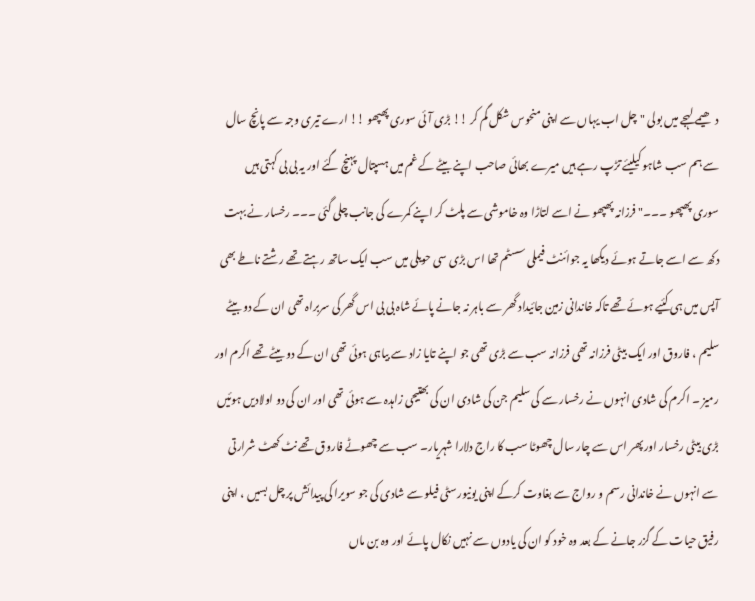دھیمے لہجے میں بولی "چل اب یہاں سے اپنی منحوس شکل گم کر !! بڑی آئی سوری پھپھو !! ارے تیری وجہ سے پانچ سال سے ہم سب شاہو کیلیئے تڑپ رہے ہیں میرے بھائی صاحب اپنے بیٹے کے غم میں ہسپتال پہنچ گئے اور یہ بی بی کہتی ہیں سوری پھپھو ۔۔۔" فرزانہ پھپھو نے اسے لتاڑا وہ خاموشی سے پلٹ کر اپنے کمرے کی جانب چلی گئی ۔۔۔ رخسار نے بہت دکھ سے اسے جاتے ہوئے دیکھا یہ جوائنٹ فیملی سسٹم تھا اس بڑی سی حویلی میں سب ایک ساتھ رہتے تھے رشتے ناطے بھی آپس میں ہی کئیے ہوئے تھے تاکہ خاندانی زمین جائیداد گھر سے باہر نہ جانے پائے شاہ بی بی اس گھر کی سربراہ تھی ان کے دو بیٹے سلیم ، فاروق اور ایک بیٹی فرزانہ تھی فرزانہ سب سے بڑی تھی جو اپنے تایا زاد سے بیاہی ہوئی تھی ان کے دو بیٹے تھے اکرم اور رمیز ۔ اکرم کی شادی انہوں نے رخسار سے کی سلیم جن کی شادی ان کی بھتیجی زاہدہ سے ہوئی تھی اور ان کی دو اولادیں ہوئیں بڑی بیٹی رخسار اور پھر اس سے چار سال چھوٹا سب کا راج دلارا شہریار۔ سب سے چھوٹے فاروق تھے نٹ کھٹ شرارتی سے انہوں نے خاندانی رسم و رواج سے بغاوت کرکے اپنی یونیورسٹی فیلو سے شادی کی جو سویرا کی پیدائش پر چل بسیں ، اپنی رفیق حیات کے گزر جانے کے بعد وہ خود کو ان کی یادوں سے نہیں نکال پائے اور وہ بن ماں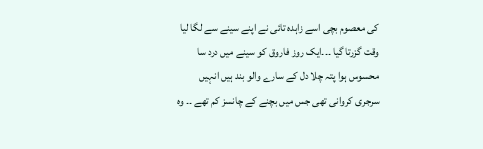کی معصوم بچی اسے زاہدہ تائی نے اپنے سینے سے لگا لیا وقت گزرتا گیا ۔۔۔ایک روز فاروق کو سینے میں درد سا محسوس ہوا پتہ چلا دل کے سارے والو بند ہیں انہیں سرجری کروانی تھی جس میں بچنے کے چانسز کم تھے ۔۔ وہ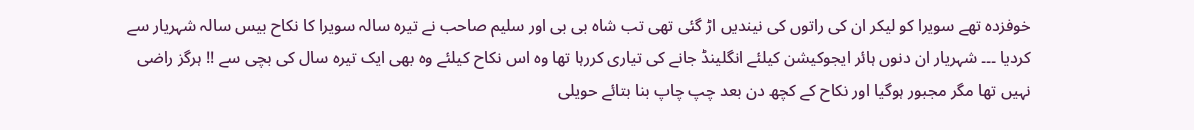خوفزدہ تھے سویرا کو لیکر ان کی راتوں کی نیندیں اڑ گئی تھی تب شاہ بی بی اور سلیم صاحب نے تیرہ سالہ سویرا کا نکاح بیس سالہ شہریار سے کردیا ۔۔۔ شہریار ان دنوں ہائر ایجوکیشن کیلئے انگلینڈ جانے کی تیاری کررہا تھا وہ اس نکاح کیلئے وہ بھی ایک تیرہ سال کی بچی سے !! ہرگز راضی نہیں تھا مگر مجبور ہوگیا اور نکاح کے کچھ دن بعد چپ چاپ بنا بتائے حویلی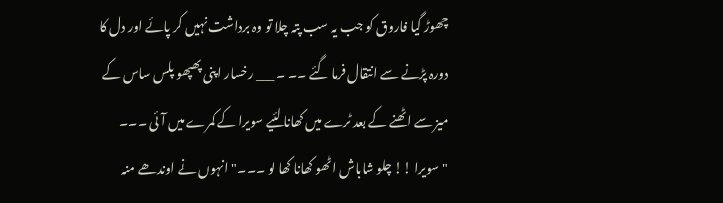چھوڑ گیا فاروق کو جب یہ سب پتہ چلا تو وہ برداشت نہیں کر پائے اور دل کا دورہ پڑنے سے انتقال فرما گئے ۔۔ ۔ ___ رخسار اپنی پھپھو پلس ساس کے میز سے اٹھنے کے بعد ٹرے میں کھانا لئیے سویرا کے کمرے میں آئی ۔۔۔ "سویرا !! چلو شاباش اٹھو کھانا کھا لو ۔۔۔" انہوں نے اوندھے منہ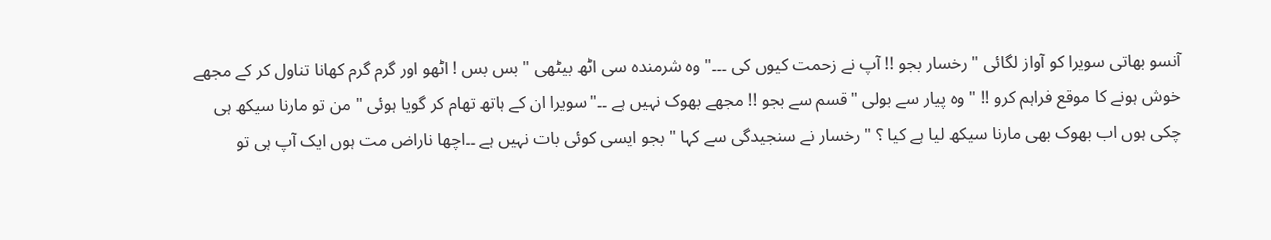آنسو بھاتی سویرا کو آواز لگائی " رخسار بجو !! آپ نے زحمت کیوں کی ۔۔۔" وہ شرمندہ سی اٹھ بیٹھی " بس بس ! اٹھو اور گرم گرم کھانا تناول کر کے مجھے خوش ہونے کا موقع فراہم کرو !! " وہ پیار سے بولی "قسم سے بجو !! مجھے بھوک نہیں ہے ۔۔"سویرا ان کے ہاتھ تھام کر گویا ہوئی " من تو مارنا سیکھ ہی چکی ہوں اب بھوک بھی مارنا سیکھ لیا ہے کیا ؟ " رخسار نے سنجیدگی سے کہا " بجو ایسی کوئی بات نہیں ہے ۔۔اچھا ناراض مت ہوں ایک آپ ہی تو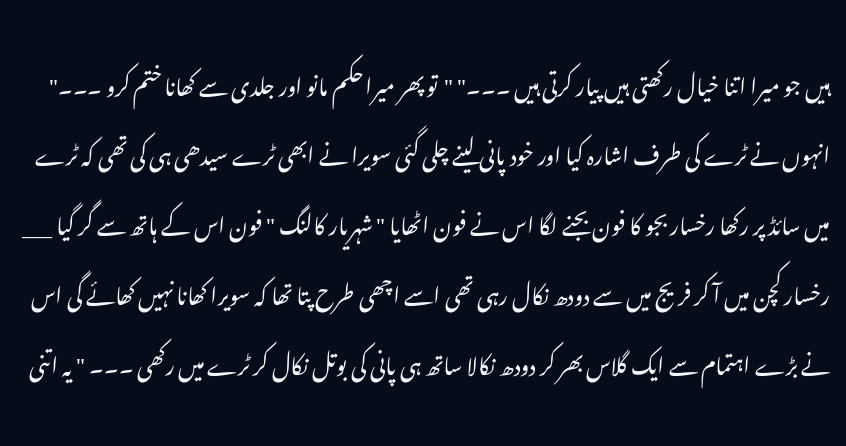ہیں جو میرا اتنا خیال رکھتی ہیں پیار کرتی ہیں ۔۔۔" "تو پھر میرا حکم مانو اور جلدی سے کھانا ختم کرو ۔۔۔" انہوں نے ٹرے کی طرف اشارہ کیا اور خود پانی لینے چلی گئی سویرا نے ابھی ٹرے سیدھی ہی کی تھی کہ ٹرے میں سائڈ پر رکھا رخسار بجو کا فون بجنے لگا اس نے فون اٹھایا "شہریار کالنگ " فون اس کے ہاتھ سے گر گیا ___ رخسار کچن میں آ کر فریج میں سے دودھ نکال رہی تھی اسے اچھی طرح پتا تھا کہ سویرا کھانا نہیں کھائے گی اس نے بڑے اہتمام سے ایک گلاس بھر کر دودھ نکالا ساتھ ہی پانی کی بوتل نکال کر ٹرے میں رکھی ۔۔۔ " یہ اتنی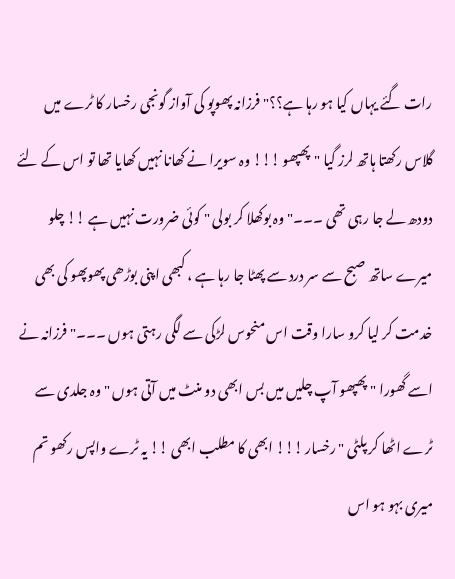رات گئے یہاں کیا ہو رہا ہے؟؟" فرزانہ پھوپو کی آواز گونجی رخسار کا ٹرے میں گلاس رکھتا ہاتھ لرز گیا "پھپھو !!! وہ سویرا نے کھانا نہیں کھایا تھا تو اس کے لئے دودھ لے جا رہی تھی ۔۔۔" وہ بوکھلا کر بولی " کوئی ضرورت نہیں ہے !! چلو میرے ساتھ صبح سے سر درد سے پھٹا جا رہا ہے ، کبھی اپنی بوڑھی پھوپھو کی بھی خدمت کر لیا کرو سارا وقت اس منحوس لڑکی سے لگی رہتی ہوں ۔۔۔" فرزانہ نے اسے گھورا " پھپھو آپ چلیں میں بس ابھی دو منٹ میں آتی ہوں " وہ جلدی سے ٹرے اٹھا کر پلٹی "رخسار !!! ابھی کا مطلب ابھی !! یہ ٹرے واپس رکھو تم میری بہو ہو اس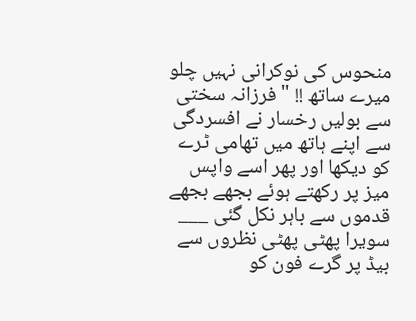منحوس کی نوکرانی نہیں چلو میرے ساتھ !! " فرزانہ سختی سے بولیں رخسار نے افسردگی سے اپنے ہاتھ میں تھامی ٹرے کو دیکھا اور پھر اسے واپس میز پر رکھتے ہوئے بجھے بجھے قدموں سے باہر نکل گئی ___ سویرا پھٹی پھٹی نظروں سے بیڈ پر گرے فون کو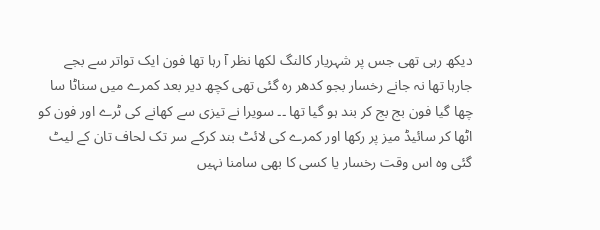دیکھ رہی تھی جس پر شہریار کالنگ لکھا نظر آ رہا تھا فون ایک تواتر سے بجے جارہا تھا نہ جانے رخسار بجو کدھر رہ گئی تھی کچھ دیر بعد کمرے میں سناٹا سا چھا گیا فون بج بج کر بند ہو گیا تھا ۔۔ سویرا نے تیزی سے کھانے کی ٹرے اور فون کو اٹھا کر سائیڈ میز پر رکھا اور کمرے کی لائٹ بند کرکے سر تک لحاف تان کے لیٹ گئی وہ اس وقت رخسار یا کسی کا بھی سامنا نہیں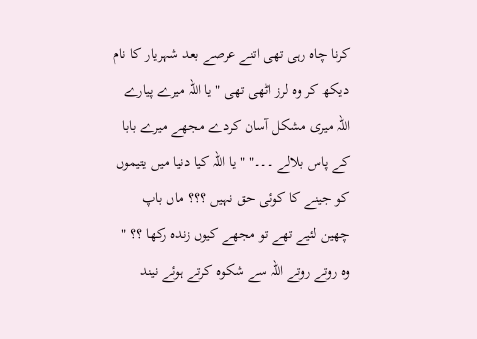کرنا چاہ رہی تھی اتنے عرصے بعد شہریار کا نام دیکھ کر وہ لرز اٹھی تھی " یا اللہ میرے پیارے اللہ میری مشکل آسان کردے مجھے میرے بابا کے پاس بلالے ۔۔۔" " یا اللہ کیا دنیا میں یتیموں کو جینے کا کوئی حق نہیں ؟؟؟ ماں باپ چھین لئیے تھے تو مجھے کیوں زندہ رکھا ؟؟ " وہ روتے روتے اللہ سے شکوہ کرتے ہوئے نیند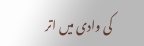کی وادی میں اتر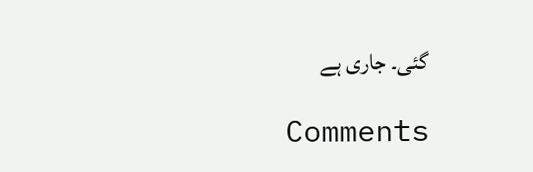گئی۔ جاری ہے

Comments